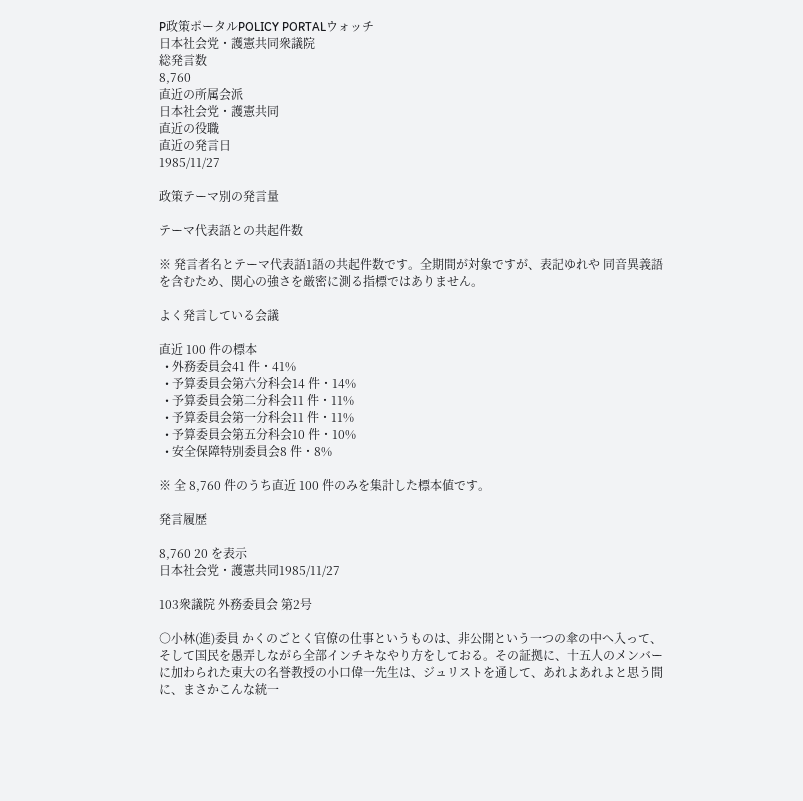P政策ポータルPOLICY PORTALウォッチ
日本社会党・護憲共同衆議院
総発言数
8,760
直近の所属会派
日本社会党・護憲共同
直近の役職
直近の発言日
1985/11/27

政策テーマ別の発言量

テーマ代表語との共起件数

※ 発言者名とテーマ代表語1語の共起件数です。全期間が対象ですが、表記ゆれや 同音異義語を含むため、関心の強さを厳密に測る指標ではありません。

よく発言している会議

直近 100 件の標本
  • 外務委員会41 件・41%
  • 予算委員会第六分科会14 件・14%
  • 予算委員会第二分科会11 件・11%
  • 予算委員会第一分科会11 件・11%
  • 予算委員会第五分科会10 件・10%
  • 安全保障特別委員会8 件・8%

※ 全 8,760 件のうち直近 100 件のみを集計した標本値です。

発言履歴

8,760 20 を表示
日本社会党・護憲共同1985/11/27

103衆議院 外務委員会 第2号

○小林(進)委員 かくのごとく官僚の仕事というものは、非公開という一つの傘の中へ入って、そして国民を愚弄しながら全部インチキなやり方をしておる。その証拠に、十五人のメンバーに加わられた東大の名誉教授の小口偉一先生は、ジュリストを通して、あれよあれよと思う間に、まさかこんな統一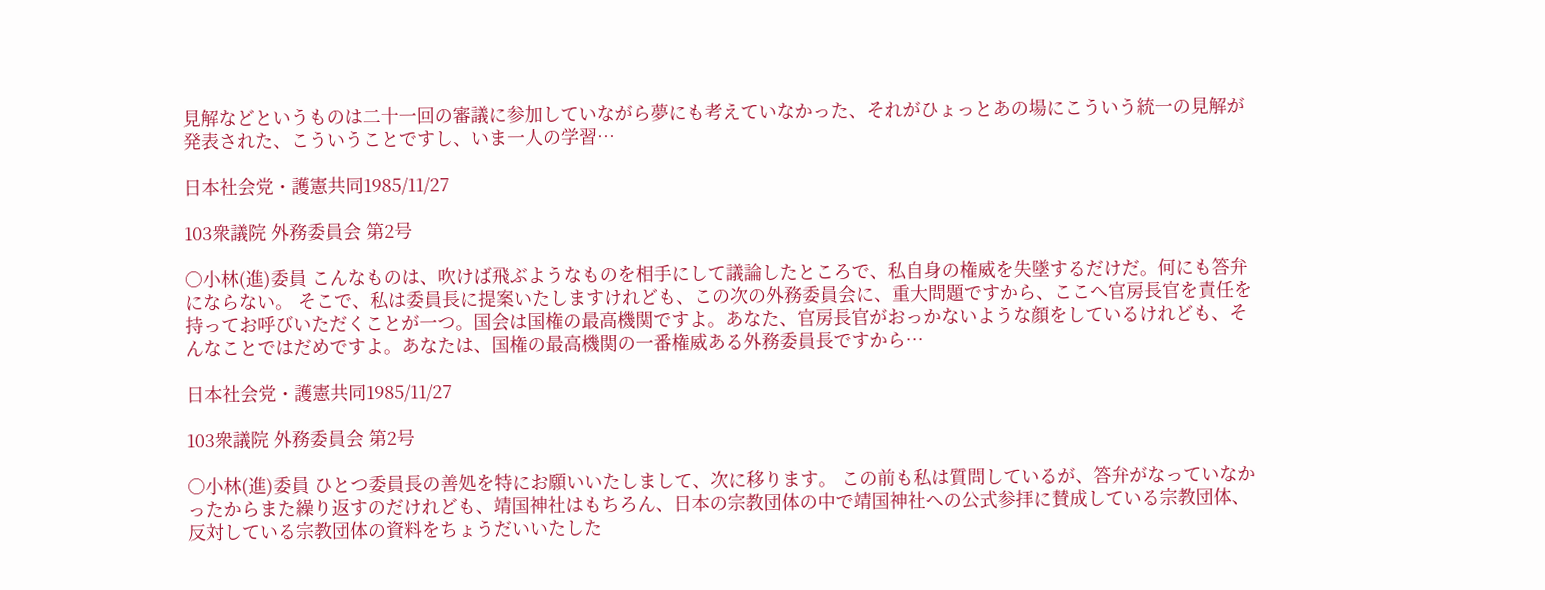見解などというものは二十一回の審議に参加していながら夢にも考えていなかった、それがひょっとあの場にこういう統一の見解が発表された、こういうことですし、いま一人の学習…

日本社会党・護憲共同1985/11/27

103衆議院 外務委員会 第2号

○小林(進)委員 こんなものは、吹けば飛ぶようなものを相手にして議論したところで、私自身の権威を失墜するだけだ。何にも答弁にならない。 そこで、私は委員長に提案いたしますけれども、この次の外務委員会に、重大問題ですから、ここへ官房長官を責任を持ってお呼びいただくことが一つ。国会は国権の最高機関ですよ。あなた、官房長官がおっかないような顔をしているけれども、そんなことではだめですよ。あなたは、国権の最高機関の一番権威ある外務委員長ですから…

日本社会党・護憲共同1985/11/27

103衆議院 外務委員会 第2号

○小林(進)委員 ひとつ委員長の善処を特にお願いいたしまして、次に移ります。 この前も私は質問しているが、答弁がなっていなかったからまた繰り返すのだけれども、靖国神社はもちろん、日本の宗教団体の中で靖国神社への公式参拝に賛成している宗教団体、反対している宗教団体の資料をちょうだいいたした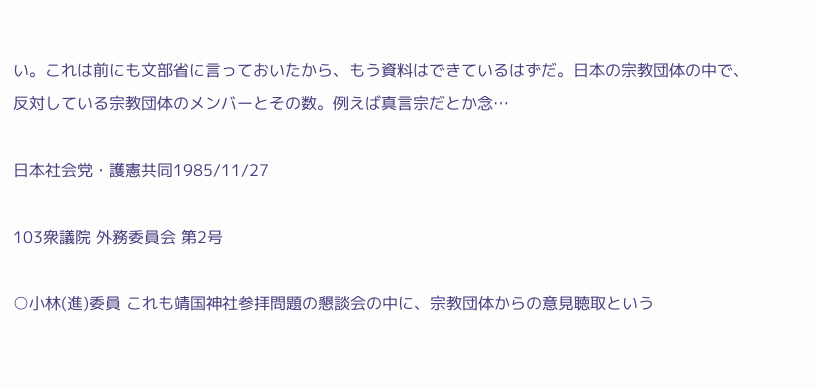い。これは前にも文部省に言っておいたから、もう資料はできているはずだ。日本の宗教団体の中で、反対している宗教団体のメンバーとその数。例えば真言宗だとか念…

日本社会党・護憲共同1985/11/27

103衆議院 外務委員会 第2号

○小林(進)委員 これも靖国神社参拝問題の懇談会の中に、宗教団体からの意見聴取という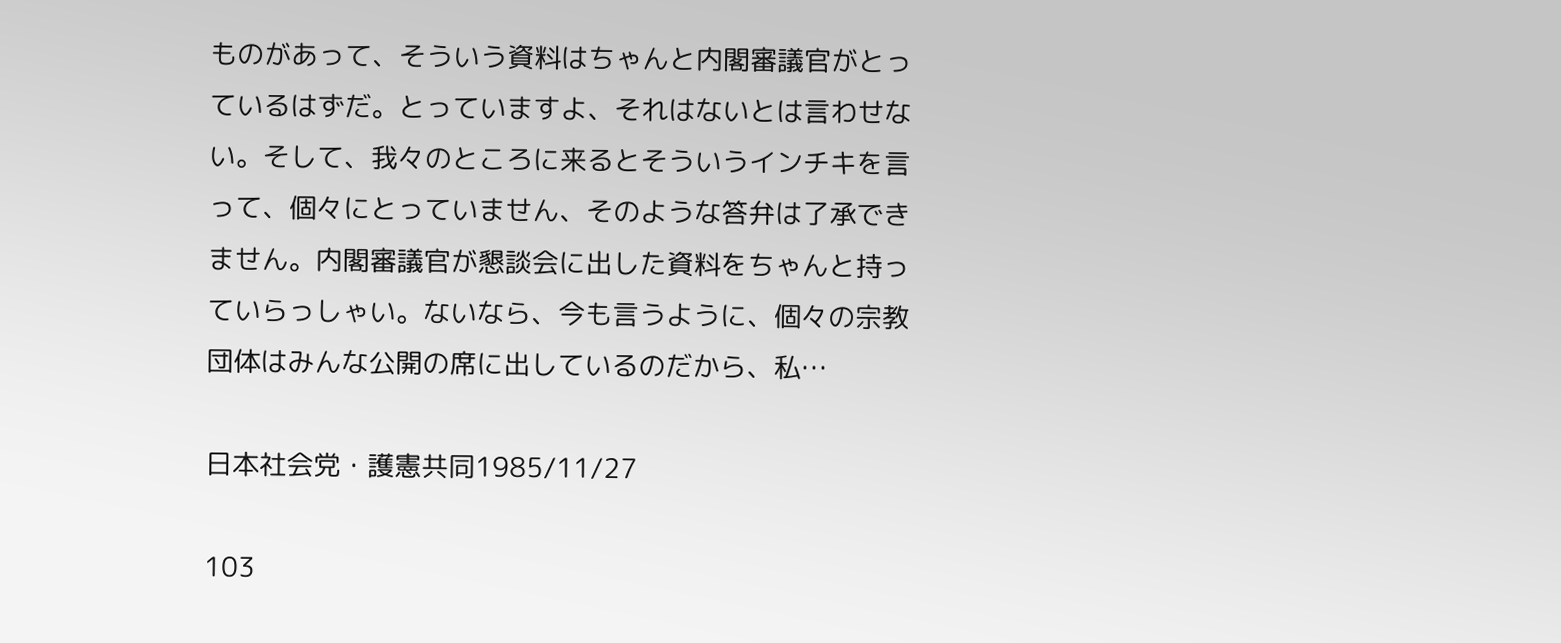ものがあって、そういう資料はちゃんと内閣審議官がとっているはずだ。とっていますよ、それはないとは言わせない。そして、我々のところに来るとそういうインチキを言って、個々にとっていません、そのような答弁は了承できません。内閣審議官が懇談会に出した資料をちゃんと持っていらっしゃい。ないなら、今も言うように、個々の宗教団体はみんな公開の席に出しているのだから、私…

日本社会党・護憲共同1985/11/27

103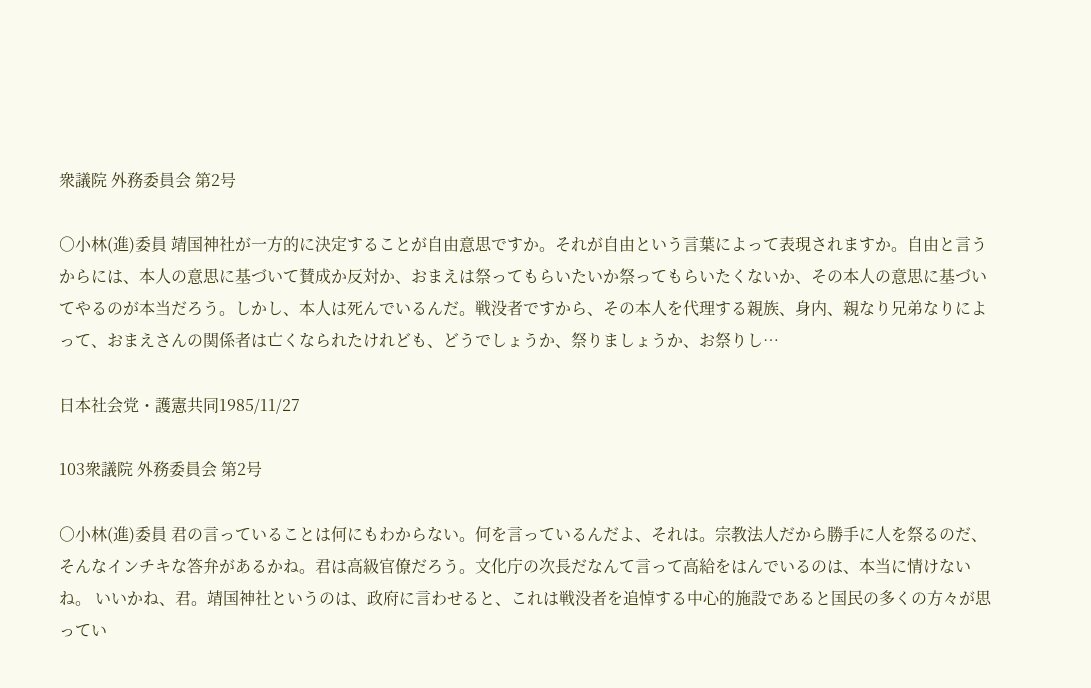衆議院 外務委員会 第2号

○小林(進)委員 靖国神社が一方的に決定することが自由意思ですか。それが自由という言葉によって表現されますか。自由と言うからには、本人の意思に基づいて賛成か反対か、おまえは祭ってもらいたいか祭ってもらいたくないか、その本人の意思に基づいてやるのが本当だろう。しかし、本人は死んでいるんだ。戦没者ですから、その本人を代理する親族、身内、親なり兄弟なりによって、おまえさんの関係者は亡くなられたけれども、どうでしょうか、祭りましょうか、お祭りし…

日本社会党・護憲共同1985/11/27

103衆議院 外務委員会 第2号

○小林(進)委員 君の言っていることは何にもわからない。何を言っているんだよ、それは。宗教法人だから勝手に人を祭るのだ、そんなインチキな答弁があるかね。君は高級官僚だろう。文化庁の次長だなんて言って高給をはんでいるのは、本当に情けないね。 いいかね、君。靖国神社というのは、政府に言わせると、これは戦没者を追悼する中心的施設であると国民の多くの方々が思ってい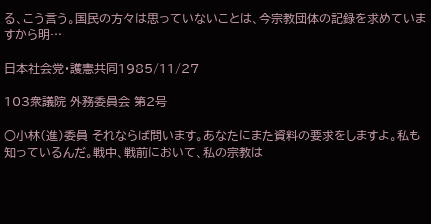る、こう言う。国民の方々は思っていないことは、今宗教団体の記録を求めていますから明…

日本社会党・護憲共同1985/11/27

103衆議院 外務委員会 第2号

○小林(進)委員 それならば問います。あなたにまた資料の要求をしますよ。私も知っているんだ。戦中、戦前において、私の宗教は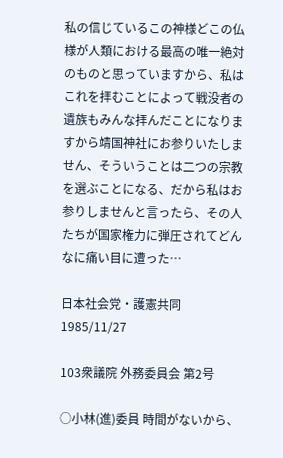私の信じているこの神様どこの仏様が人類における最高の唯一絶対のものと思っていますから、私はこれを拝むことによって戦没者の遺族もみんな拝んだことになりますから靖国神社にお参りいたしません、そういうことは二つの宗教を選ぶことになる、だから私はお参りしませんと言ったら、その人たちが国家権力に弾圧されてどんなに痛い目に遭った…

日本社会党・護憲共同1985/11/27

103衆議院 外務委員会 第2号

○小林(進)委員 時間がないから、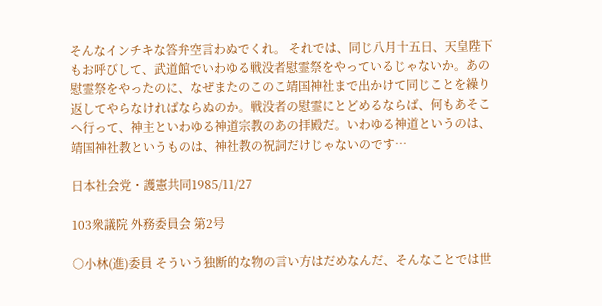そんなインチキな答弁空言わぬでくれ。 それでは、同じ八月十五日、天皇陛下もお呼びして、武道館でいわゆる戦没者慰霊祭をやっているじゃないか。あの慰霊祭をやったのに、なぜまたのこのこ靖国神社まで出かけて同じことを繰り返してやらなければならぬのか。戦没者の慰霊にとどめるならば、何もあそこへ行って、神主といわゆる神道宗教のあの拝殿だ。いわゆる神道というのは、靖国神社教というものは、神社教の祝詞だけじゃないのです…

日本社会党・護憲共同1985/11/27

103衆議院 外務委員会 第2号

○小林(進)委員 そういう独断的な物の言い方はだめなんだ、そんなことでは世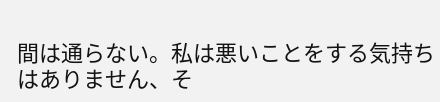間は通らない。私は悪いことをする気持ちはありません、そ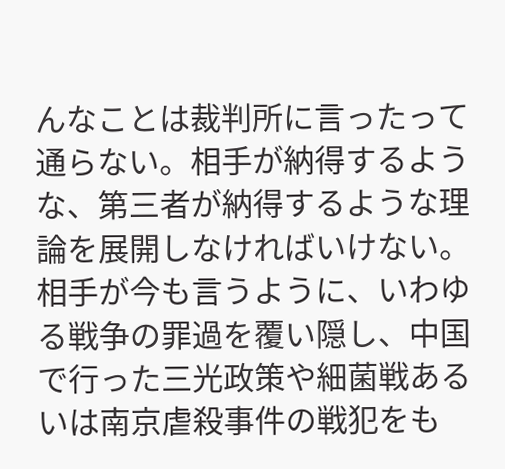んなことは裁判所に言ったって通らない。相手が納得するような、第三者が納得するような理論を展開しなければいけない。相手が今も言うように、いわゆる戦争の罪過を覆い隠し、中国で行った三光政策や細菌戦あるいは南京虐殺事件の戦犯をも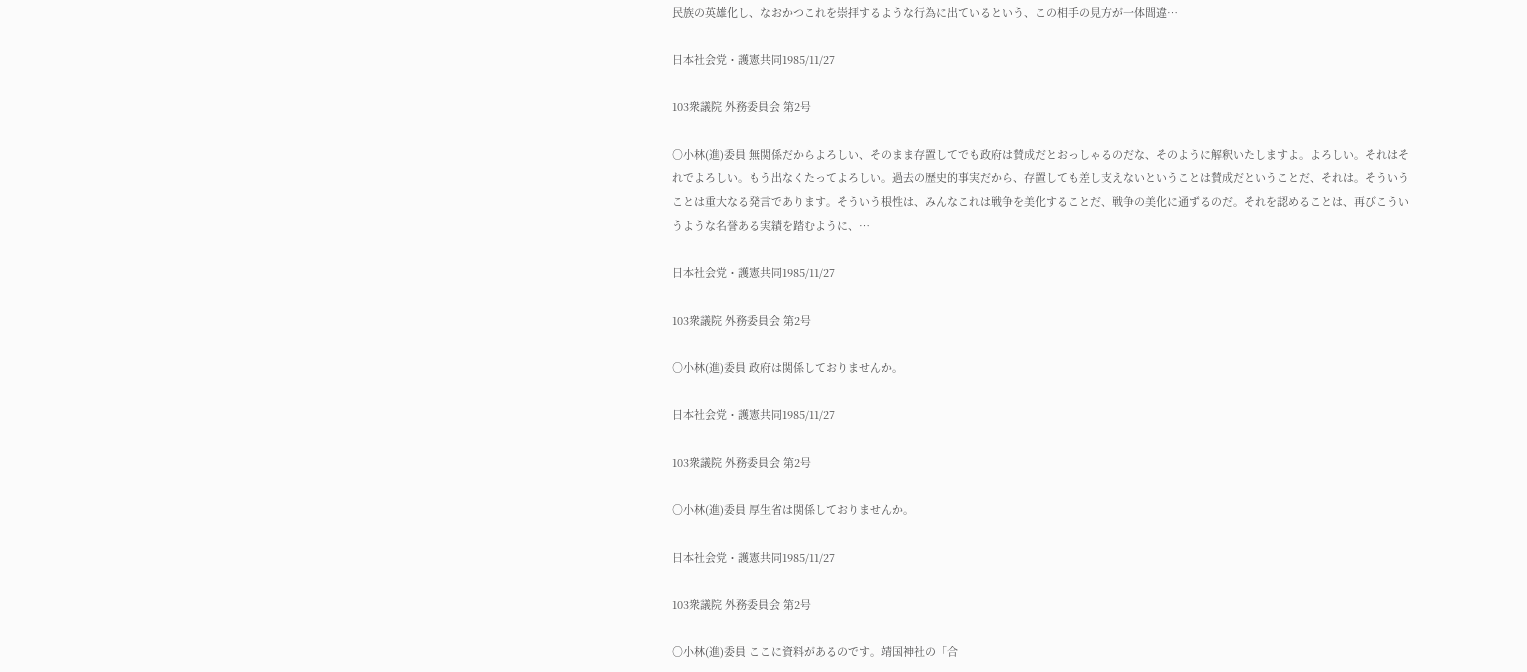民族の英雄化し、なおかつこれを崇拝するような行為に出ているという、この相手の見方が一体間違…

日本社会党・護憲共同1985/11/27

103衆議院 外務委員会 第2号

○小林(進)委員 無関係だからよろしい、そのまま存置してでも政府は賛成だとおっしゃるのだな、そのように解釈いたしますよ。よろしい。それはそれでよろしい。もう出なくたってよろしい。過去の歴史的事実だから、存置しても差し支えないということは賛成だということだ、それは。そういうことは重大なる発言であります。そういう根性は、みんなこれは戦争を美化することだ、戦争の美化に通ずるのだ。それを認めることは、再びこういうような名誉ある実績を踏むように、…

日本社会党・護憲共同1985/11/27

103衆議院 外務委員会 第2号

○小林(進)委員 政府は関係しておりませんか。

日本社会党・護憲共同1985/11/27

103衆議院 外務委員会 第2号

○小林(進)委員 厚生省は関係しておりませんか。

日本社会党・護憲共同1985/11/27

103衆議院 外務委員会 第2号

○小林(進)委員 ここに資料があるのです。靖国神社の「合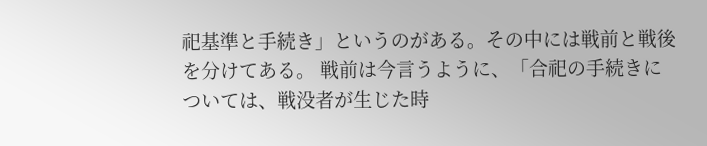祀基準と手続き」というのがある。その中には戦前と戦後を分けてある。 戦前は今言うように、「合祀の手続きについては、戦没者が生じた時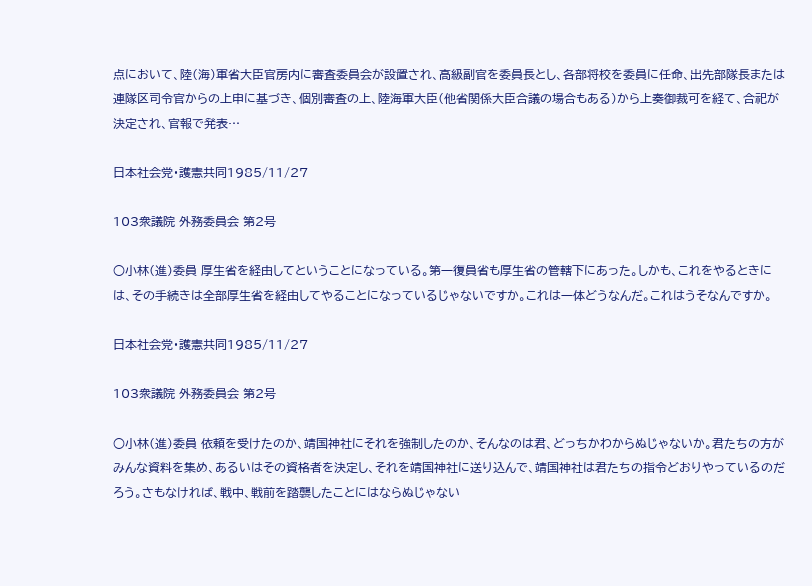点において、陸(海)軍省大臣官房内に審査委員会が設置され、高級副官を委員長とし、各部将校を委員に任命、出先部隊長または連隊区司令官からの上申に基づき、個別審査の上、陸海軍大臣(他省関係大臣合議の場合もある)から上奏御裁可を経て、合祀が決定され、官報で発表…

日本社会党・護憲共同1985/11/27

103衆議院 外務委員会 第2号

○小林(進)委員 厚生省を経由してということになっている。第一復員省も厚生省の管轄下にあった。しかも、これをやるときには、その手続きは全部厚生省を経由してやることになっているじゃないですか。これは一体どうなんだ。これはうそなんですか。

日本社会党・護憲共同1985/11/27

103衆議院 外務委員会 第2号

○小林(進)委員 依頼を受けたのか、靖国神社にそれを強制したのか、そんなのは君、どっちかわからぬじゃないか。君たちの方がみんな資料を集め、あるいはその資格者を決定し、それを靖国神社に送り込んで、靖国神社は君たちの指令どおりやっているのだろう。さもなければ、戦中、戦前を踏襲したことにはならぬじゃない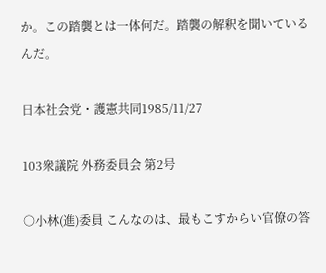か。この踏襲とは一体何だ。踏襲の解釈を聞いているんだ。

日本社会党・護憲共同1985/11/27

103衆議院 外務委員会 第2号

○小林(進)委員 こんなのは、最もこすからい官僚の答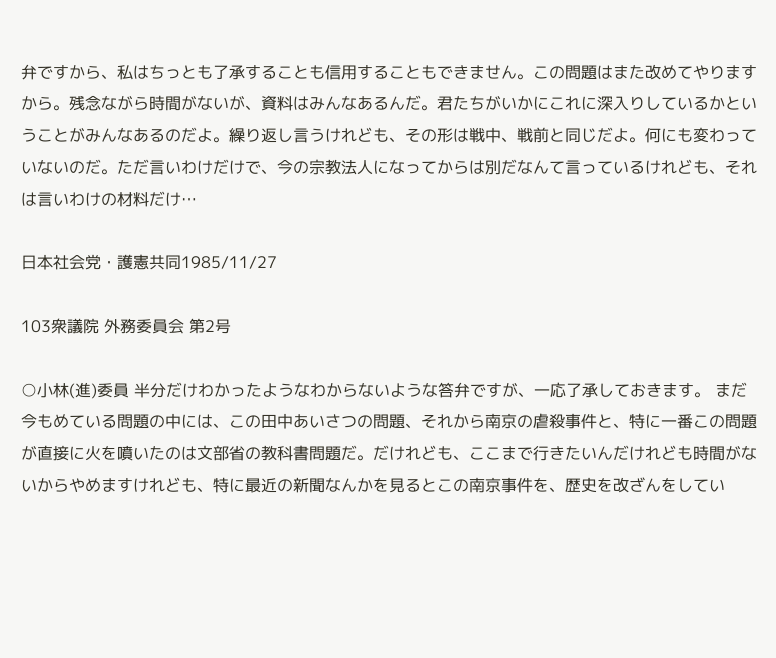弁ですから、私はちっとも了承することも信用することもできません。この問題はまた改めてやりますから。残念ながら時間がないが、資料はみんなあるんだ。君たちがいかにこれに深入りしているかということがみんなあるのだよ。繰り返し言うけれども、その形は戦中、戦前と同じだよ。何にも変わっていないのだ。ただ言いわけだけで、今の宗教法人になってからは別だなんて言っているけれども、それは言いわけの材料だけ…

日本社会党・護憲共同1985/11/27

103衆議院 外務委員会 第2号

○小林(進)委員 半分だけわかったようなわからないような答弁ですが、一応了承しておきます。 まだ今もめている問題の中には、この田中あいさつの問題、それから南京の虐殺事件と、特に一番この問題が直接に火を噴いたのは文部省の教科書問題だ。だけれども、ここまで行きたいんだけれども時間がないからやめますけれども、特に最近の新聞なんかを見るとこの南京事件を、歴史を改ざんをしてい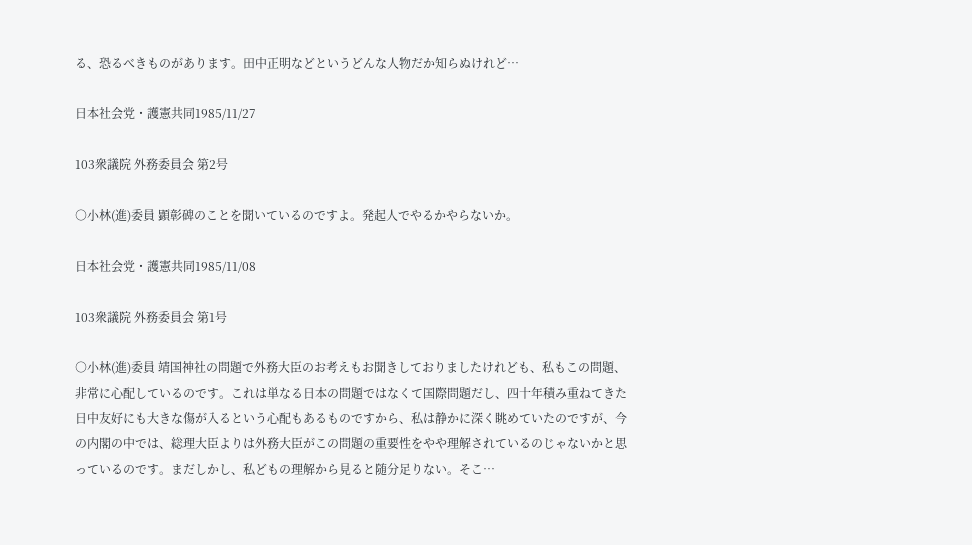る、恐るべきものがあります。田中正明などというどんな人物だか知らぬけれど…

日本社会党・護憲共同1985/11/27

103衆議院 外務委員会 第2号

○小林(進)委員 顕彰碑のことを聞いているのですよ。発起人でやるかやらないか。

日本社会党・護憲共同1985/11/08

103衆議院 外務委員会 第1号

○小林(進)委員 靖国神社の問題で外務大臣のお考えもお聞きしておりましたけれども、私もこの問題、非常に心配しているのです。これは単なる日本の問題ではなくて国際問題だし、四十年積み重ねてきた日中友好にも大きな傷が入るという心配もあるものですから、私は静かに深く眺めていたのですが、今の内閣の中では、総理大臣よりは外務大臣がこの問題の重要性をやや理解されているのじゃないかと思っているのです。まだしかし、私どもの理解から見ると随分足りない。そこ…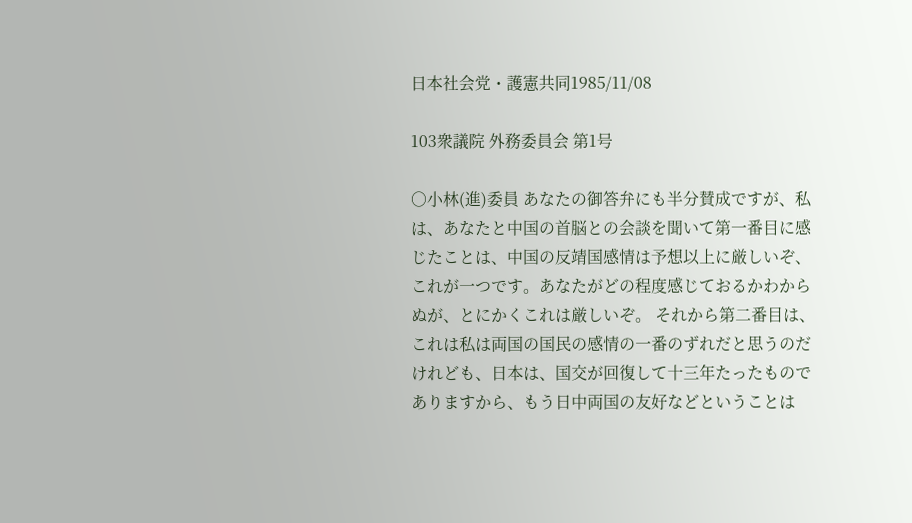日本社会党・護憲共同1985/11/08

103衆議院 外務委員会 第1号

○小林(進)委員 あなたの御答弁にも半分賛成ですが、私は、あなたと中国の首脳との会談を聞いて第一番目に感じたことは、中国の反靖国感情は予想以上に厳しいぞ、これが一つです。あなたがどの程度感じておるかわからぬが、とにかくこれは厳しいぞ。 それから第二番目は、これは私は両国の国民の感情の一番のずれだと思うのだけれども、日本は、国交が回復して十三年たったものでありますから、もう日中両国の友好などということは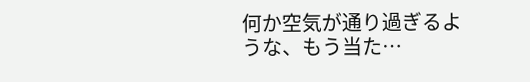何か空気が通り過ぎるような、もう当た…